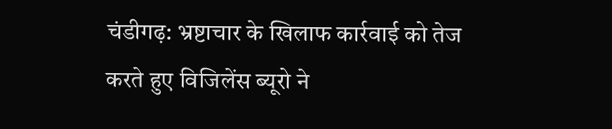चंडीगढ़: भ्रष्टाचार के खिलाफ कार्रवाई को तेज करते हुए विजिलेंस ब्यूरो ने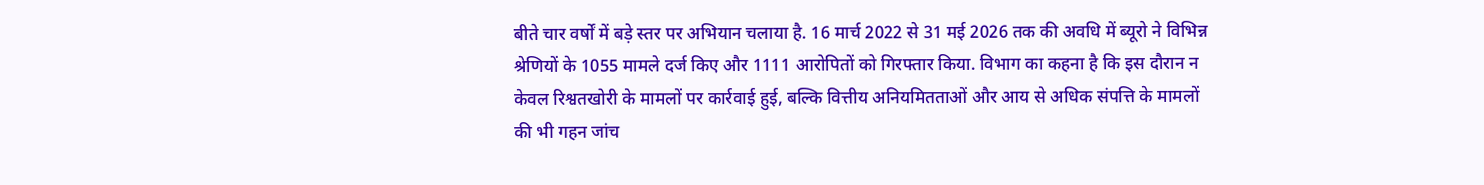बीते चार वर्षों में बड़े स्तर पर अभियान चलाया है. 16 मार्च 2022 से 31 मई 2026 तक की अवधि में ब्यूरो ने विभिन्न श्रेणियों के 1055 मामले दर्ज किए और 1111 आरोपितों को गिरफ्तार किया. विभाग का कहना है कि इस दौरान न केवल रिश्वतखोरी के मामलों पर कार्रवाई हुई, बल्कि वित्तीय अनियमितताओं और आय से अधिक संपत्ति के मामलों की भी गहन जांच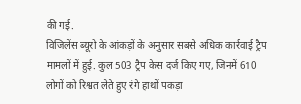की गई.
विजिलेंस ब्यूरो के आंकड़ों के अनुसार सबसे अधिक कार्रवाई ट्रैप मामलों में हुई. कुल 503 ट्रैप केस दर्ज किए गए, जिनमें 610 लोगों को रिश्वत लेते हुए रंगे हाथों पकड़ा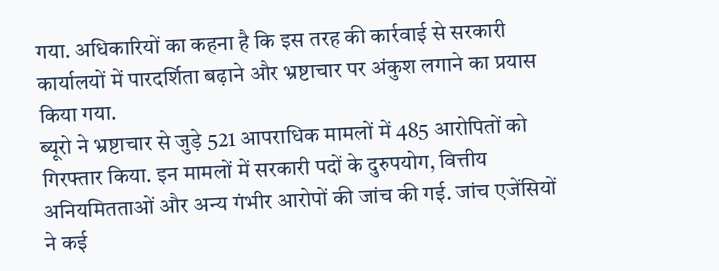गया. अधिकारियों का कहना है कि इस तरह की कार्रवाई से सरकारी कार्यालयों में पारदर्शिता बढ़ाने और भ्रष्टाचार पर अंकुश लगाने का प्रयास किया गया.
ब्यूरो ने भ्रष्टाचार से जुड़े 521 आपराधिक मामलों में 485 आरोपितों को गिरफ्तार किया. इन मामलों में सरकारी पदों के दुरुपयोग, वित्तीय अनियमितताओं और अन्य गंभीर आरोपों की जांच की गई. जांच एजेंसियों ने कई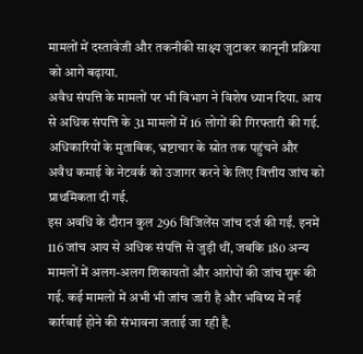मामलों में दस्तावेजी और तकनीकी साक्ष्य जुटाकर कानूनी प्रक्रिया को आगे बढ़ाया.
अवैध संपत्ति के मामलों पर भी विभाग ने विशेष ध्यान दिया. आय से अधिक संपत्ति के 31 मामलों में 16 लोगों की गिरफ्तारी की गई. अधिकारियों के मुताबिक, भ्रष्टाचार के स्रोत तक पहुंचने और अवैध कमाई के नेटवर्क को उजागर करने के लिए वित्तीय जांच को प्राथमिकता दी गई.
इस अवधि के दौरान कुल 296 विजिलेंस जांच दर्ज की गईं. इनमें 116 जांच आय से अधिक संपत्ति से जुड़ी थीं, जबकि 180 अन्य मामलों में अलग-अलग शिकायतों और आरोपों की जांच शुरू की गई. कई मामलों में अभी भी जांच जारी है और भविष्य में नई कार्रवाई होने की संभावना जताई जा रही है.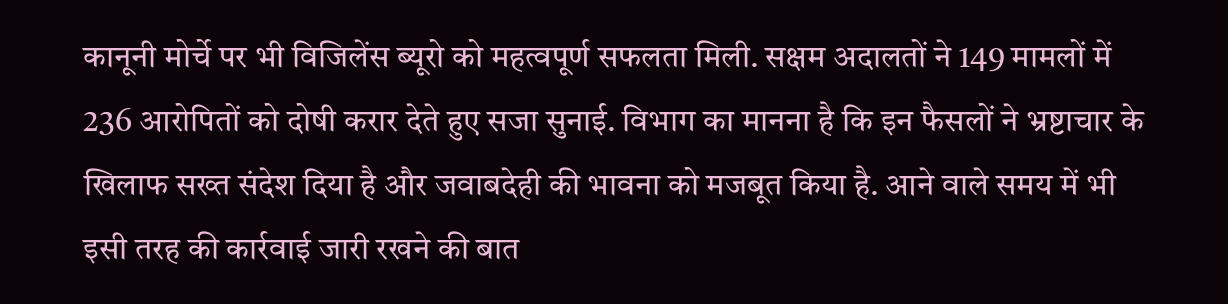कानूनी मोर्चे पर भी विजिलेंस ब्यूरो को महत्वपूर्ण सफलता मिली. सक्षम अदालतों ने 149 मामलों में 236 आरोपितों को दोषी करार देते हुए सजा सुनाई. विभाग का मानना है कि इन फैसलों ने भ्रष्टाचार के खिलाफ सख्त संदेश दिया है और जवाबदेही की भावना को मजबूत किया है. आने वाले समय में भी इसी तरह की कार्रवाई जारी रखने की बात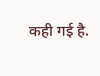कही गई है.